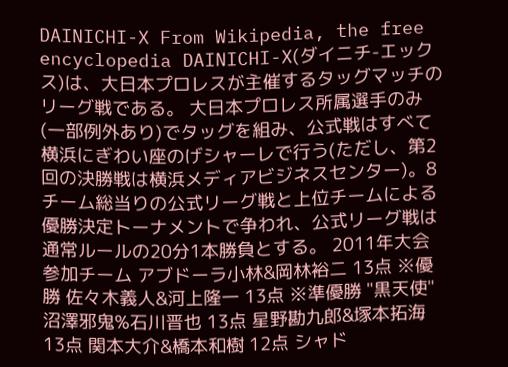DAINICHI-X From Wikipedia, the free encyclopedia DAINICHI-X(ダイニチ-エックス)は、大日本プロレスが主催するタッグマッチのリーグ戦である。 大日本プロレス所属選手のみ(一部例外あり)でタッグを組み、公式戦はすべて横浜にぎわい座のげシャーレで行う(ただし、第2回の決勝戦は横浜メディアビジネスセンター)。8チーム総当りの公式リーグ戦と上位チームによる優勝決定トーナメントで争われ、公式リーグ戦は通常ルールの20分1本勝負とする。 2011年大会 参加チーム アブドーラ小林&岡林裕二 13点 ※優勝 佐々木義人&河上隆一 13点 ※準優勝 "黒天使"沼澤邪鬼%石川晋也 13点 星野勘九郎&塚本拓海 13点 関本大介&橋本和樹 12点 シャド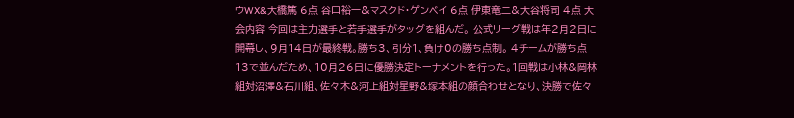ウWX&大橋篤 6点 谷口裕一&マスクド・ゲンベイ 6点 伊東竜二&大谷将司 4点 大会内容 今回は主力選手と若手選手がタッグを組んだ。 公式リーグ戦は年2月2日に開幕し、9月14日が最終戦。勝ち3、引分1、負け0の勝ち点制。 4チームが勝ち点13で並んだため、10月26日に優勝決定トーナメントを行った。1回戦は小林&岡林組対沼澤&石川組、佐々木&河上組対星野&塚本組の顔合わせとなり、決勝で佐々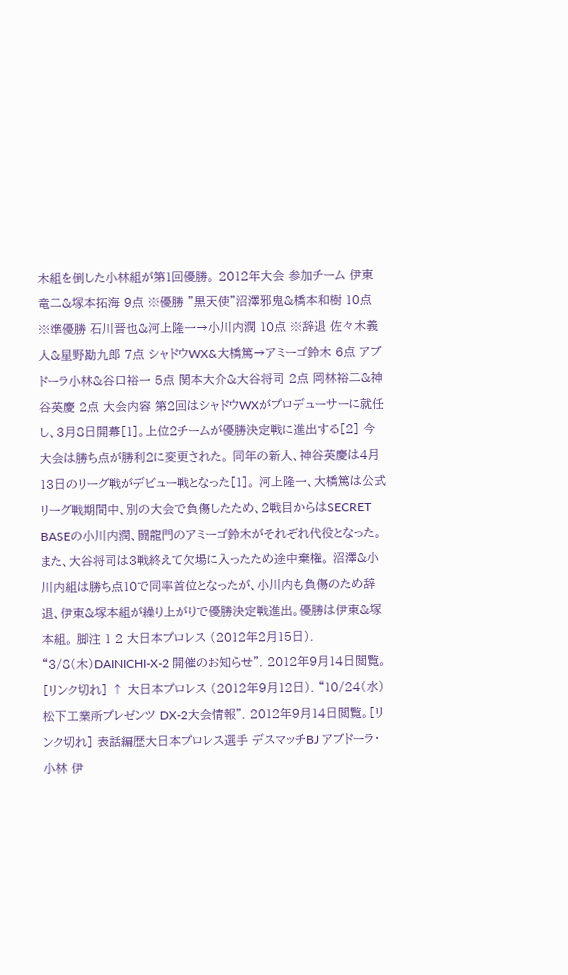木組を倒した小林組が第1回優勝。 2012年大会 参加チーム 伊東竜二&塚本拓海 9点 ※優勝 "黒天使"沼澤邪鬼&橋本和樹 10点 ※準優勝 石川晋也&河上隆一→小川内潤 10点 ※辞退 佐々木義人&星野勘九郎 7点 シャドウWX&大橋篤→アミーゴ鈴木 6点 アブドーラ小林&谷口裕一 5点 関本大介&大谷将司 2点 岡林裕二&神谷英慶 2点 大会内容 第2回はシャドウWXがプロデューサーに就任し、3月8日開幕[1]。上位2チームが優勝決定戦に進出する[2] 今大会は勝ち点が勝利2に変更された。 同年の新人、神谷英慶は4月13日のリーグ戦がデビュー戦となった[1]。 河上隆一、大橋篤は公式リーグ戦期間中、別の大会で負傷したため、2戦目からはSECRET BASEの小川内潤、闘龍門のアミーゴ鈴木がそれぞれ代役となった。また、大谷将司は3戦終えて欠場に入ったため途中棄権。 沼澤&小川内組は勝ち点10で同率首位となったが、小川内も負傷のため辞退、伊東&塚本組が繰り上がりで優勝決定戦進出。優勝は伊東&塚本組。 脚注 1 2 大日本プロレス (2012年2月15日). “3/8(木)DAINICHI-X-2 開催のお知らせ”. 2012年9月14日閲覧。[リンク切れ] ↑ 大日本プロレス (2012年9月12日). “10/24(水)松下工業所プレゼンツ DX-2大会情報”. 2012年9月14日閲覧。[リンク切れ] 表話編歴大日本プロレス選手 デスマッチBJ アブドーラ・小林 伊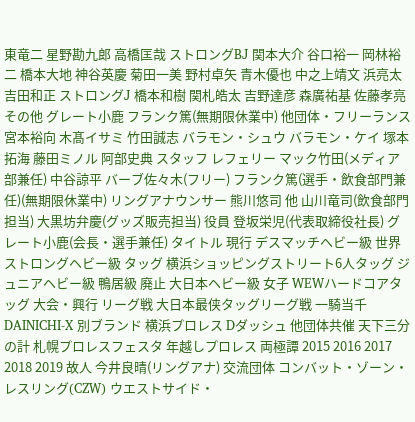東竜二 星野勘九郎 高橋匡哉 ストロングBJ 関本大介 谷口裕一 岡林裕二 橋本大地 神谷英慶 菊田一美 野村卓矢 青木優也 中之上靖文 浜亮太 吉田和正 ストロングJ 橋本和樹 関札皓太 吉野達彦 森廣祐基 佐藤孝亮 その他 グレート小鹿 フランク篤(無期限休業中) 他団体・フリーランス 宮本裕向 木髙イサミ 竹田誠志 バラモン・シュウ バラモン・ケイ 塚本拓海 藤田ミノル 阿部史典 スタッフ レフェリー マック竹田(メディア部兼任) 中谷諒平 バーブ佐々木(フリー) フランク篤(選手・飲食部門兼任)(無期限休業中) リングアナウンサー 熊川悠司 他 山川竜司(飲食部門担当) 大黒坊弁慶(グッズ販売担当) 役員 登坂栄児(代表取締役社長) グレート小鹿(会長・選手兼任) タイトル 現行 デスマッチヘビー級 世界ストロングヘビー級 タッグ 横浜ショッピングストリート6人タッグ ジュニアヘビー級 鴨居級 廃止 大日本ヘビー級 女子 WEWハードコアタッグ 大会・興行 リーグ戦 大日本最侠タッグリーグ戦 一騎当千 DAINICHI-X 別ブランド 横浜プロレス Dダッシュ 他団体共催 天下三分の計 札幌プロレスフェスタ 年越しプロレス 両極譚 2015 2016 2017 2018 2019 故人 今井良晴(リングアナ) 交流団体 コンバット・ゾーン・レスリング(CZW) ウエストサイド・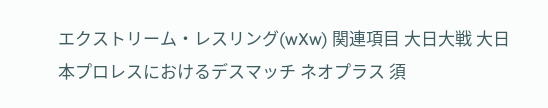エクストリーム・レスリング(wXw) 関連項目 大日大戦 大日本プロレスにおけるデスマッチ ネオプラス 須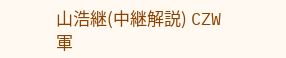山浩継(中継解説) CZW軍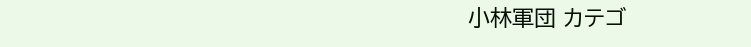小林軍団 カテゴ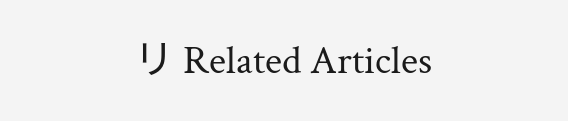リ Related Articles